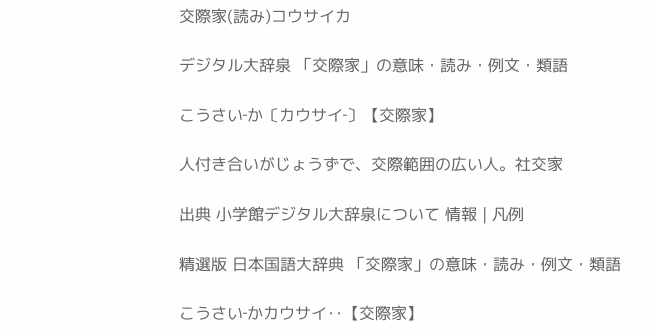交際家(読み)コウサイカ

デジタル大辞泉 「交際家」の意味・読み・例文・類語

こうさい‐か〔カウサイ‐〕【交際家】

人付き合いがじょうずで、交際範囲の広い人。社交家

出典 小学館デジタル大辞泉について 情報 | 凡例

精選版 日本国語大辞典 「交際家」の意味・読み・例文・類語

こうさい‐かカウサイ‥【交際家】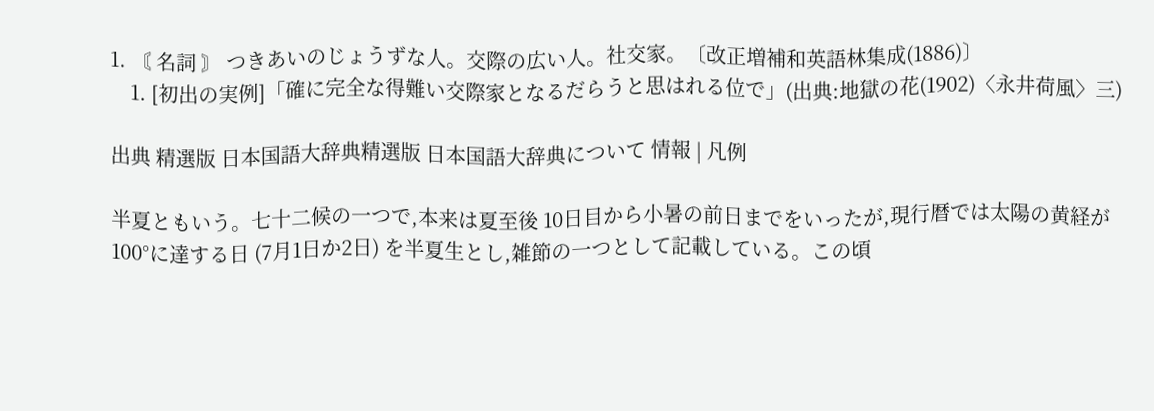1. 〘 名詞 〙 つきあいのじょうずな人。交際の広い人。社交家。〔改正増補和英語林集成(1886)〕
    1. [初出の実例]「確に完全な得難い交際家となるだらうと思はれる位で」(出典:地獄の花(1902)〈永井荷風〉三)

出典 精選版 日本国語大辞典精選版 日本国語大辞典について 情報 | 凡例

半夏ともいう。七十二候の一つで,本来は夏至後 10日目から小暑の前日までをいったが,現行暦では太陽の黄経が 100°に達する日 (7月1日か2日) を半夏生とし,雑節の一つとして記載している。この頃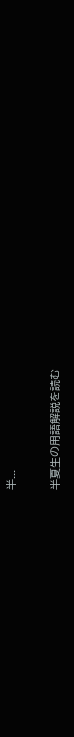半...

半夏生の用語解説を読む